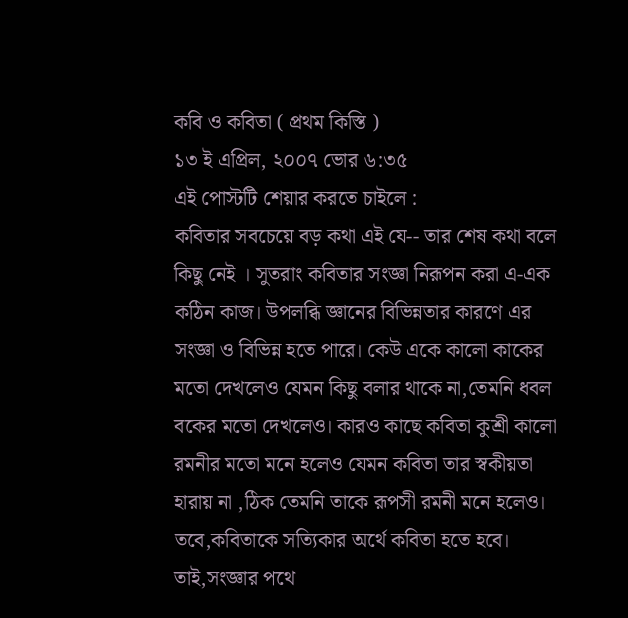কবি ও কবিতা ( প্রথম কিস্তি )
১৩ ই এপ্রিল, ২০০৭ ভোর ৬:৩৫
এই পোস্টটি শেয়ার করতে চাইলে :
কবিতার সবচেয়ে বড় কথা এই যে-- তার শেষ কথা বলে কিছু নেই । সুতরাং কবিতার সংজ্ঞা নিরূপন করা এ-এক কঠিন কাজ। উপলব্ধি জ্ঞানের বিভিন্নতার কারণে এর সংজ্ঞা ও বিভিন্ন হতে পারে। কেউ একে কালো কাকের মতো দেখলেও যেমন কিছু বলার থাকে না,তেমনি ধবল বকের মতো দেখলেও। কারও কাছে কবিতা কুশ্রী কালো রমনীর মতো মনে হলেও যেমন কবিতা তার স্বকীয়তা হারায় না ,ঠিক তেমনি তাকে রূপসী রমনী মনে হলেও। তবে,কবিতাকে সত্যিকার অর্থে কবিতা হতে হবে। তাই,সংজ্ঞার পথে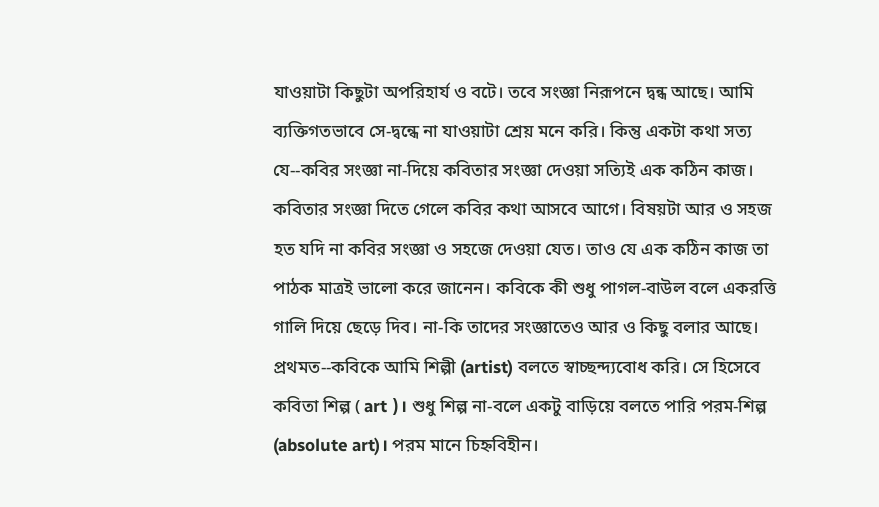যাওয়াটা কিছুটা অপরিহার্য ও বটে। তবে সংজ্ঞা নিরূপনে দ্বন্ধ আছে। আমি ব্যক্তিগতভাবে সে-দ্বন্ধে না যাওয়াটা শ্রেয় মনে করি। কিন্তু একটা কথা সত্য যে--কবির সংজ্ঞা না-দিয়ে কবিতার সংজ্ঞা দেওয়া সত্যিই এক কঠিন কাজ। কবিতার সংজ্ঞা দিতে গেলে কবির কথা আসবে আগে। বিষয়টা আর ও সহজ হত যদি না কবির সংজ্ঞা ও সহজে দেওয়া যেত। তাও যে এক কঠিন কাজ তা পাঠক মাত্রই ভালো করে জানেন। কবিকে কী শুধু পাগল-বাউল বলে একরত্তি গালি দিয়ে ছেড়ে দিব। না-কি তাদের সংজ্ঞাতেও আর ও কিছু বলার আছে। প্রথমত--কবিকে আমি শিল্পী (artist) বলতে স্বাচ্ছন্দ্যবোধ করি। সে হিসেবে কবিতা শিল্প ( art )। শুধু শিল্প না-বলে একটু বাড়িয়ে বলতে পারি পরম-শিল্প (absolute art)। পরম মানে চিহ্নবিহীন।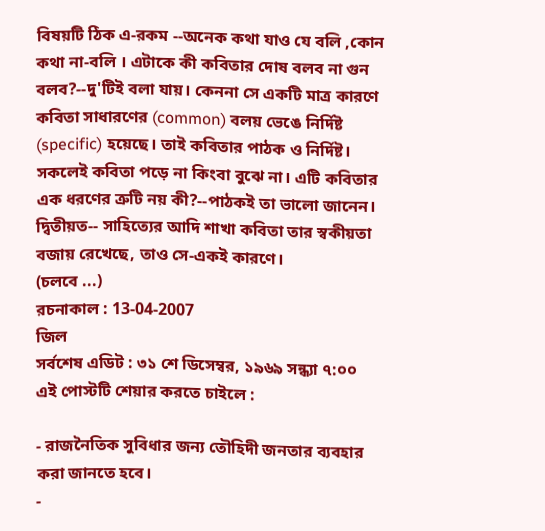বিষয়টি ঠিক এ-রকম --অনেক কথা যাও যে বলি ,কোন কথা না-বলি । এটাকে কী কবিতার দোষ বলব না গুন বলব?--দু'টিই বলা যায়। কেননা সে একটি মাত্র কারণে কবিতা সাধারণের (common) বলয় ভেঙে নির্দিষ্ট (specific) হয়েছে। তাই কবিতার পাঠক ও নির্দিষ্ট। সকলেই কবিতা পড়ে না কিংবা বুঝে না। এটি কবিতার এক ধরণের ত্রুটি নয় কী?--পাঠকই তা ভালো জানেন। দ্বিতীয়ত-- সাহিত্যের আদি শাখা কবিতা তার স্বকীয়তা বজায় রেখেছে, তাও সে-একই কারণে।
(চলবে ...)
রচনাকাল : 13-04-2007
জিল
সর্বশেষ এডিট : ৩১ শে ডিসেম্বর, ১৯৬৯ সন্ধ্যা ৭:০০
এই পোস্টটি শেয়ার করতে চাইলে :

- রাজনৈতিক সুবিধার জন্য তৌহিদী জনতার ব্যবহার করা জানতে হবে।
-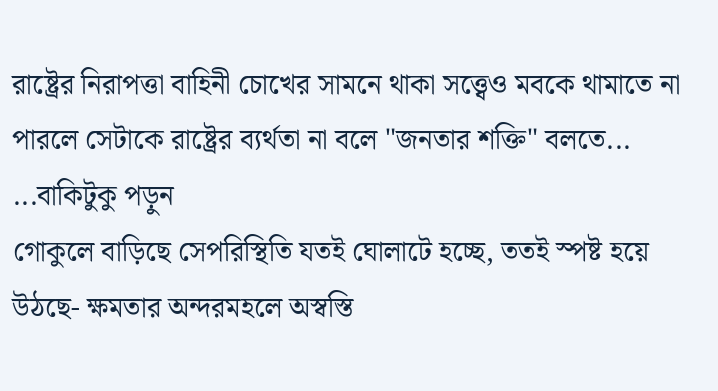রাষ্ট্রের নিরাপত্তা বাহিনী চোখের সামনে থাকা সত্ত্বেও মবকে থামাতে না পারলে সেটাকে রাষ্ট্রের ব্যর্থতা না বলে "জনতার শক্তি" বলতে...
...বাকিটুকু পড়ুন
গোকুলে বাড়িছে সেপরিস্থিতি যতই ঘোলাটে হচ্ছে, ততই স্পষ্ট হয়ে উঠছে- ক্ষমতার অন্দরমহলে অস্বস্তি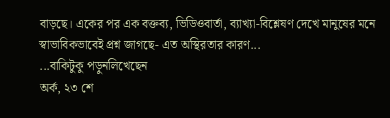বাড়ছে। একের পর এক বক্তব্য, ভিডিওবার্তা, ব্যাখ্যা-বিশ্লেষণ দেখে মানুষের মনে স্বাভাবিকভাবেই প্রশ্ন জাগছে- এত অস্থিরতার কারণ...
...বাকিটুকু পড়ুনলিখেছেন
অর্ক, ২৩ শে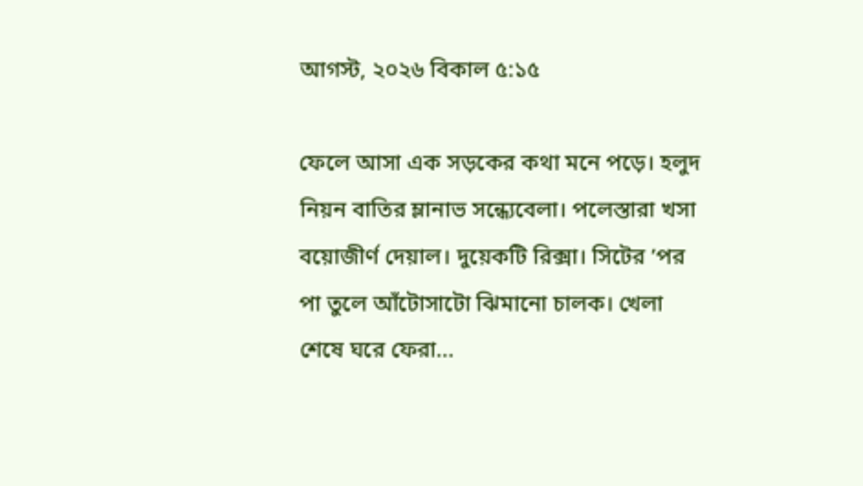আগস্ট, ২০২৬ বিকাল ৫:১৫

ফেলে আসা এক সড়কের কথা মনে পড়ে। হলুদ নিয়ন বাতির ম্লানাভ সন্ধ্যেবেলা। পলেস্তারা খসা বয়োজীর্ণ দেয়াল। দুয়েকটি রিক্সা। সিটের ’পর পা তুলে আঁটোসাটো ঝিমানো চালক। খেলা শেষে ঘরে ফেরা...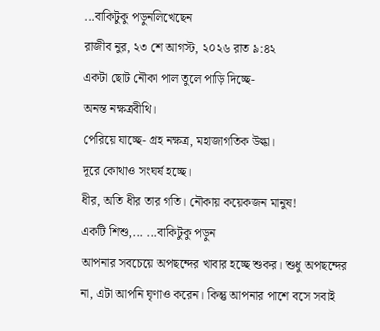...বাকিটুকু পড়ুনলিখেছেন
রাজীব নুর, ২৩ শে আগস্ট, ২০২৬ রাত ৯:৪২
একটা ছোট নৌকা পাল তুলে পাড়ি দিচ্ছে-
অনন্ত নক্ষত্রবীথি।
পেরিয়ে যাচ্ছে- গ্রহ নক্ষত্র, মহাজাগতিক উল্কা।
দূরে কোথাও সংঘর্ষ হচ্ছে।
ধীর, অতি ধীর তার গতি। নৌকায় কয়েকজন মানুষ!
একটি শিশু,... ...বাকিটুকু পড়ুন
আপনার সবচেয়ে অপছন্দের খাবার হচ্ছে শুকর। শুধু অপছন্দের না, এটা আপনি ঘৃণাও করেন। কিন্তু আপনার পাশে বসে সবাই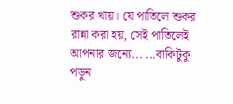শুকর খায়। যে পাতিলে শুকর রান্না করা হয়, সেই পাতিলেই আপনার জন্যে... ...বাকিটুকু পড়ুন